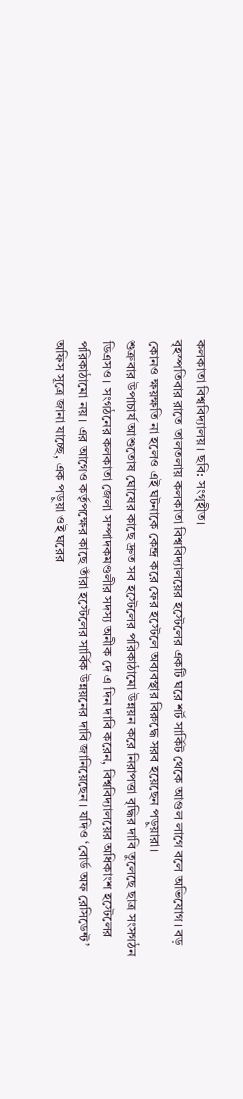কলকাতা বিশ্ববিদ্যালয় । ছবি: সংগৃহীত।
বৃহস্পতিবার রাতে তালতলায় কলকাতা বিশ্ববিদ্যালয়ের হস্টেলের একটি ঘরে শর্ট সার্কিট থেকে আগুল লাগে বলে অভিযোগ। বড় কোনও ক্ষয়ক্ষতি না হলেও এই ঘটনাকে কেন্দ্র করে ফের হস্টেলে অব্যবস্থার বিরুদ্ধে সরব হয়েছেন পড়ুয়ারা।
শুক্রবার উপাচার্য আশুতোষ ঘোষের কাছে দ্রুত সব হস্টেলের পরিকাঠামো উন্নয়ন করে নিরাপত্তা বৃদ্ধির দাবি তুলেছে ছাত্র সংসগঠন ডিএসও। সংগঠনের কলকাতা জেলা সম্পাদকমণ্ডলীর সদস্য অনীক দে এ দিন দাবি করেন, বিশ্ববিদ্যালয়ের অধিকাংশ হস্টেলের পরিকাঠামো নয়। এর আগেও কর্তৃপক্ষের কাছে তাঁরা হস্টেলের সার্বিক উন্নয়নের দাবি জানিয়েছেন। যদিও ‘বোর্ড অফ রেসিডেন্ট’ অফিস সূত্রে জানা যাচ্ছে, এক পড়ুয়া ওই ঘরের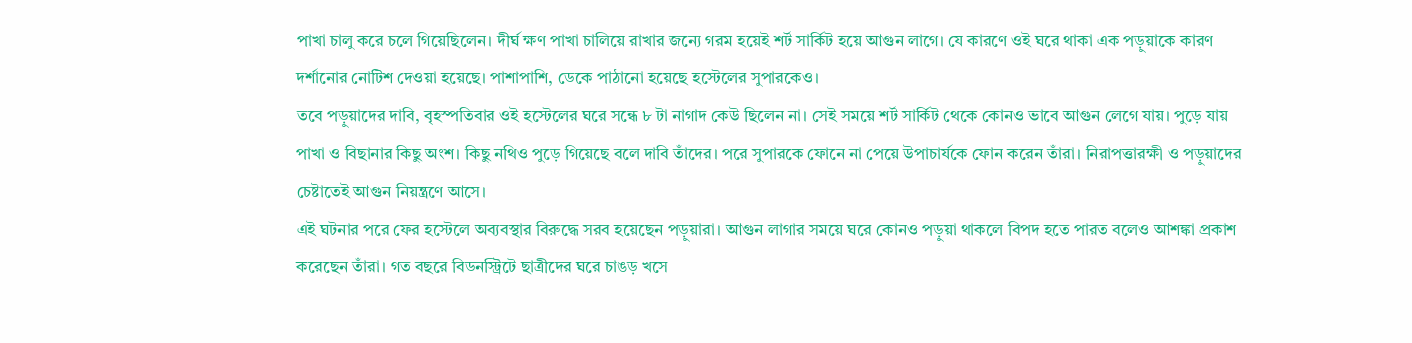পাখা চালু করে চলে গিয়েছিলেন। দীর্ঘ ক্ষণ পাখা চালিয়ে রাখার জন্যে গরম হয়েই শর্ট সার্কিট হয়ে আগুন লাগে। যে কারণে ওই ঘরে থাকা এক পড়ুয়াকে কারণ দর্শানোর নোটিশ দেওয়া হয়েছে। পাশাপাশি, ডেকে পাঠানো হয়েছে হস্টেলের সুপারকেও।
তবে পড়ুয়াদের দাবি, বৃহস্পতিবার ওই হস্টেলের ঘরে সন্ধে ৮ টা নাগাদ কেউ ছিলেন না। সেই সময়ে শর্ট সার্কিট থেকে কোনও ভাবে আগুন লেগে যায়। পুড়ে যায় পাখা ও বিছানার কিছু অংশ। কিছু নথিও পুড়ে গিয়েছে বলে দাবি তাঁদের। পরে সুপারকে ফোনে না পেয়ে উপাচার্যকে ফোন করেন তাঁরা। নিরাপত্তারক্ষী ও পড়ুয়াদের চেষ্টাতেই আগুন নিয়ন্ত্রণে আসে।
এই ঘটনার পরে ফের হস্টেলে অব্যবস্থার বিরুদ্ধে সরব হয়েছেন পড়ুয়ারা। আগুন লাগার সময়ে ঘরে কোনও পড়ুয়া থাকলে বিপদ হতে পারত বলেও আশঙ্কা প্রকাশ করেছেন তাঁরা। গত বছরে বিডনস্ট্রিটে ছাত্রীদের ঘরে চাঙড় খসে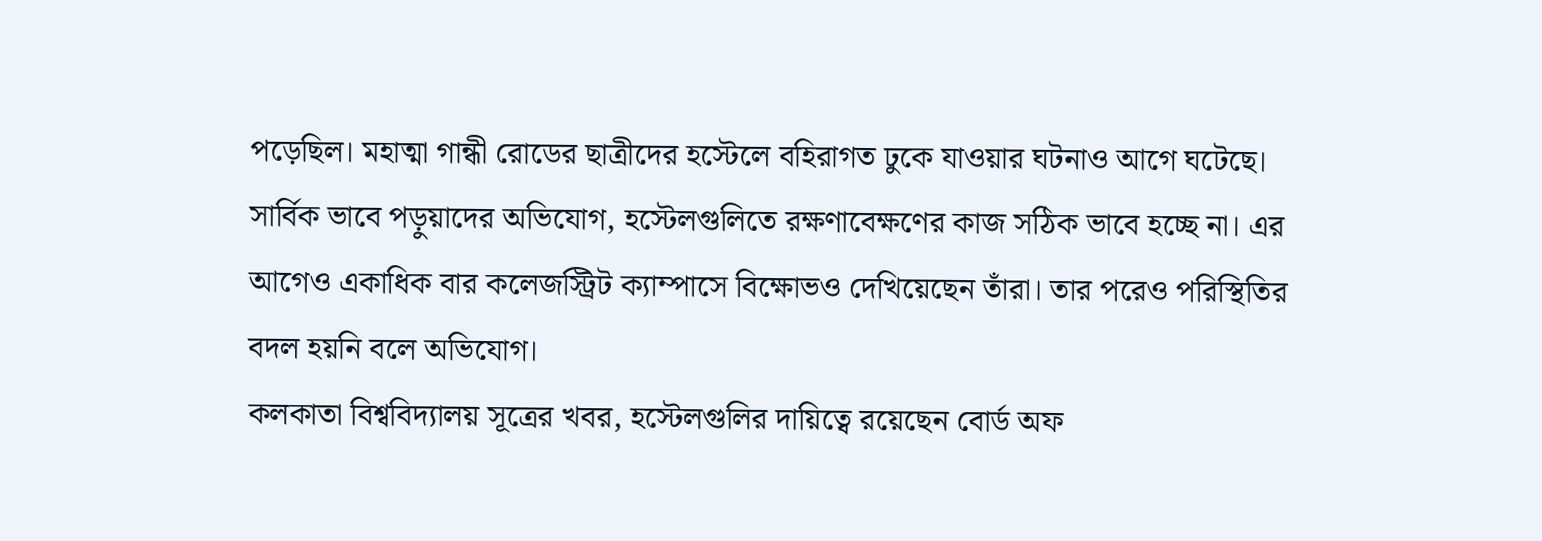পড়েছিল। মহাত্মা গান্ধী রোডের ছাত্রীদের হস্টেলে বহিরাগত ঢুকে যাওয়ার ঘটনাও আগে ঘটেছে। সার্বিক ভাবে পড়ুয়াদের অভিযোগ, হস্টেলগুলিতে রক্ষণাবেক্ষণের কাজ সঠিক ভাবে হচ্ছে না। এর আগেও একাধিক বার কলেজস্ট্রিট ক্যাম্পাসে বিক্ষোভও দেখিয়েছেন তাঁরা। তার পরেও পরিস্থিতির বদল হয়নি বলে অভিযোগ।
কলকাতা বিশ্ববিদ্যালয় সূত্রের খবর, হস্টেলগুলির দায়িত্বে রয়েছেন বোর্ড অফ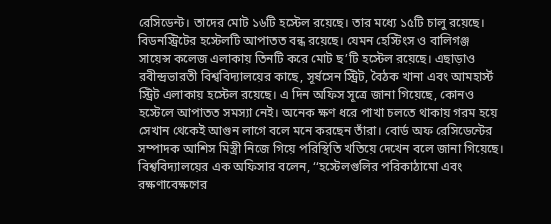রেসিডেন্ট। তাদের মোট ১৬টি হস্টেল রয়েছে। তার মধ্যে ১৫টি চালু রয়েছে। বিডনস্ট্রিটের হস্টেলটি আপাতত বন্ধ রয়েছে। যেমন হেস্টিংস ও বালিগঞ্জ সায়েন্স কলেজ এলাকায় তিনটি করে মোট ছ’টি হস্টেল রয়েছে। এছাড়াও রবীন্দ্রভারতী বিশ্ববিদ্যালয়ের কাছে, সূর্ষসেন স্ট্রিট, বৈঠক খানা এবং আমহার্স্ট স্ট্রিট এলাকায় হস্টেল রয়েছে। এ দিন অফিস সূত্রে জানা গিয়েছে, কোনও হস্টেলে আপাতত সমস্যা নেই। অনেক ক্ষণ ধরে পাখা চলতে থাকায় গরম হয়ে সেখান থেকেই আগুন লাগে বলে মনে করছেন তাঁরা। বোর্ড অফ রেসিডেন্টের সম্পাদক আশিস মিস্ত্রী নিজে গিয়ে পরিস্থিতি খতিয়ে দেখেন বলে জানা গিয়েছে। বিশ্ববিদ্যালয়ের এক অফিসার বলেন, ‘‘হস্টেলগুলির পরিকাঠামো এবং রক্ষণাবেক্ষণের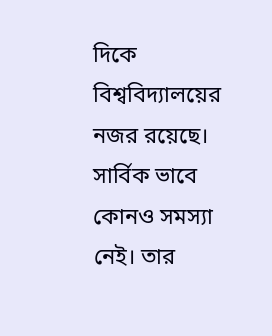দিকে বিশ্ববিদ্যালয়ের নজর রয়েছে। সার্বিক ভাবে কোনও সমস্যা নেই। তার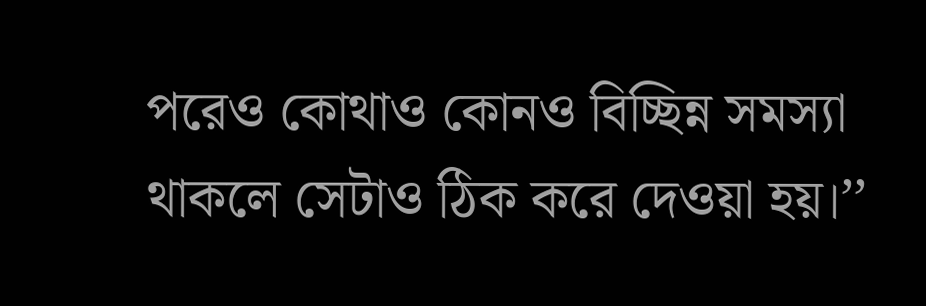পরেও কোথাও কোনও বিচ্ছিন্ন সমস্যা থাকলে সেটাও ঠিক করে দেওয়া হয়।’’